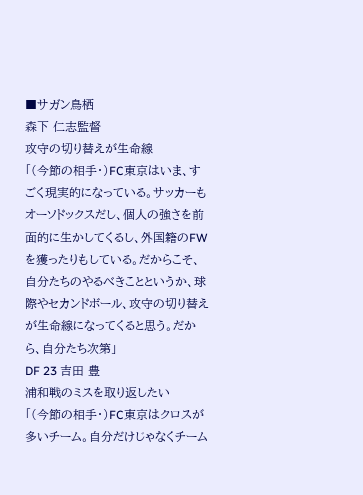■サガン鳥栖
森下 仁志監督
攻守の切り替えが生命線
「(今節の相手・)FC東京はいま、すごく現実的になっている。サッカーもオーソドックスだし、個人の強さを前面的に生かしてくるし、外国籍のFWを獲ったりもしている。だからこそ、自分たちのやるべきことというか、球際やセカンドボール、攻守の切り替えが生命線になってくると思う。だから、自分たち次第」
DF 23 吉田 豊
浦和戦のミスを取り返したい
「(今節の相手・)FC東京はクロスが多いチーム。自分だけじゃなくチーム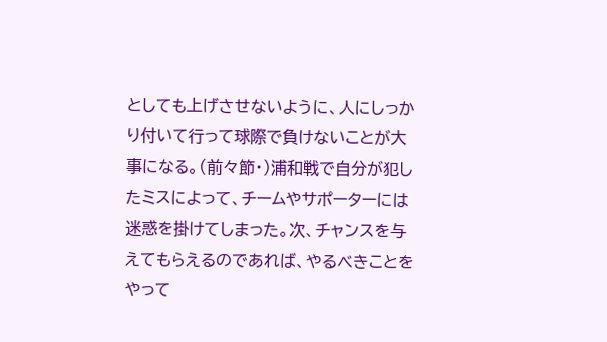としても上げさせないように、人にしっかり付いて行って球際で負けないことが大事になる。(前々節・)浦和戦で自分が犯したミスによって、チームやサポーターには迷惑を掛けてしまった。次、チャンスを与えてもらえるのであれば、やるべきことをやって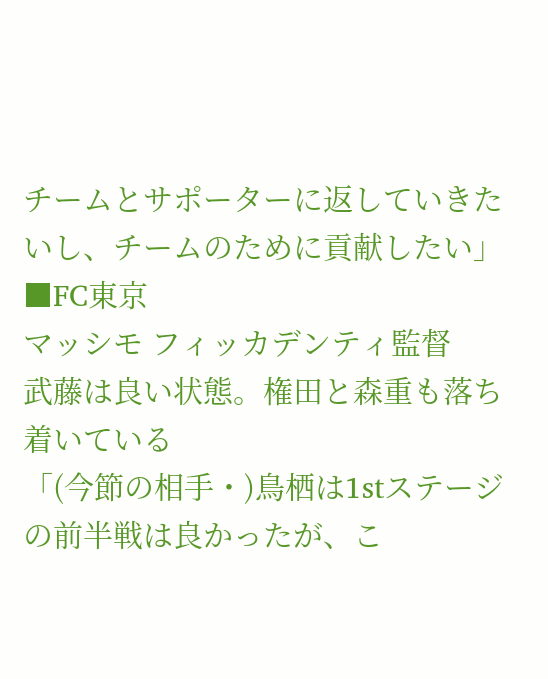チームとサポーターに返していきたいし、チームのために貢献したい」
■FC東京
マッシモ フィッカデンティ監督
武藤は良い状態。権田と森重も落ち着いている
「(今節の相手・)鳥栖は1stステージの前半戦は良かったが、こ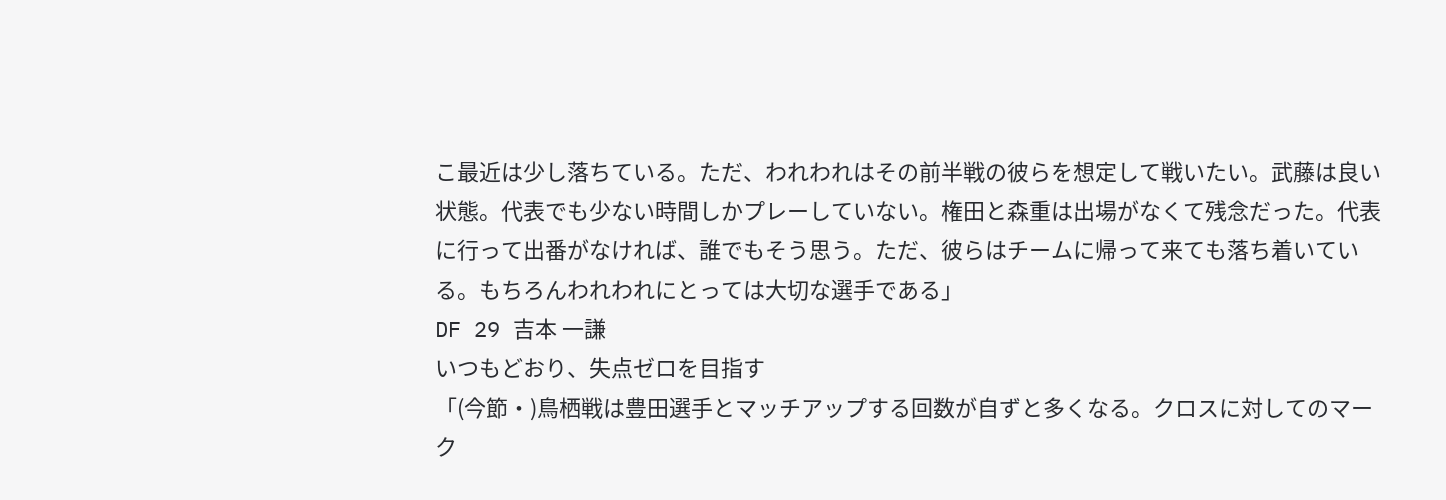こ最近は少し落ちている。ただ、われわれはその前半戦の彼らを想定して戦いたい。武藤は良い状態。代表でも少ない時間しかプレーしていない。権田と森重は出場がなくて残念だった。代表に行って出番がなければ、誰でもそう思う。ただ、彼らはチームに帰って来ても落ち着いている。もちろんわれわれにとっては大切な選手である」
DF 29 吉本 一謙
いつもどおり、失点ゼロを目指す
「(今節・)鳥栖戦は豊田選手とマッチアップする回数が自ずと多くなる。クロスに対してのマーク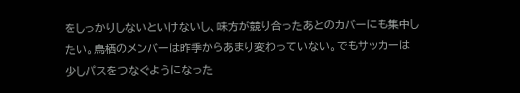をしっかりしないといけないし、味方が競り合ったあとのカバーにも集中したい。鳥栖のメンバーは昨季からあまり変わっていない。でもサッカーは少しパスをつなぐようになった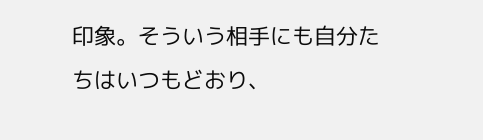印象。そういう相手にも自分たちはいつもどおり、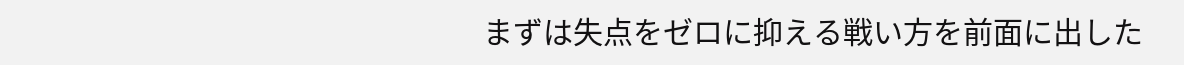まずは失点をゼロに抑える戦い方を前面に出した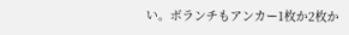い。ボランチもアンカー1枚か2枚か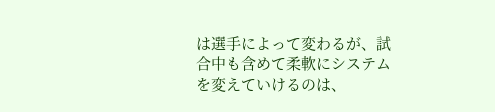は選手によって変わるが、試合中も含めて柔軟にシステムを変えていけるのは、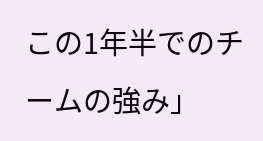この1年半でのチームの強み」